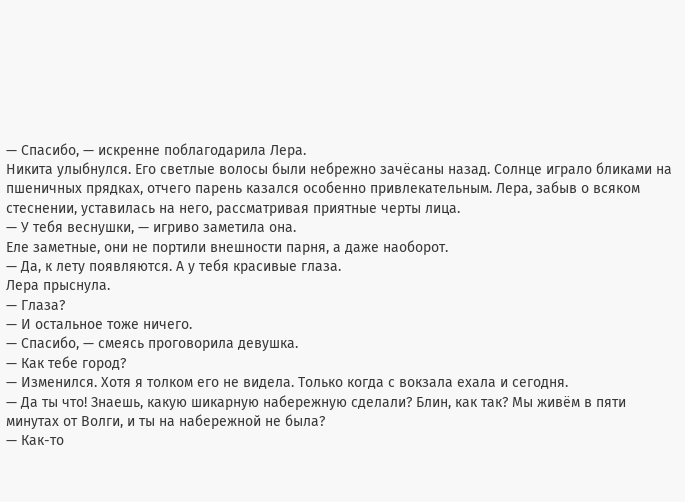— Спасибо, — искренне поблагодарила Лера.
Никита улыбнулся. Его светлые волосы были небрежно зачёсаны назад. Солнце играло бликами на пшеничных прядках, отчего парень казался особенно привлекательным. Лера, забыв о всяком стеснении, уставилась на него, рассматривая приятные черты лица.
— У тебя веснушки, — игриво заметила она.
Еле заметные, они не портили внешности парня, а даже наоборот.
— Да, к лету появляются. А у тебя красивые глаза.
Лера прыснула.
— Глаза?
— И остальное тоже ничего.
— Спасибо, — смеясь проговорила девушка.
— Как тебе город?
— Изменился. Хотя я толком его не видела. Только когда с вокзала ехала и сегодня.
— Да ты что! Знаешь, какую шикарную набережную сделали? Блин, как так? Мы живём в пяти минутах от Волги, и ты на набережной не была?
— Как-то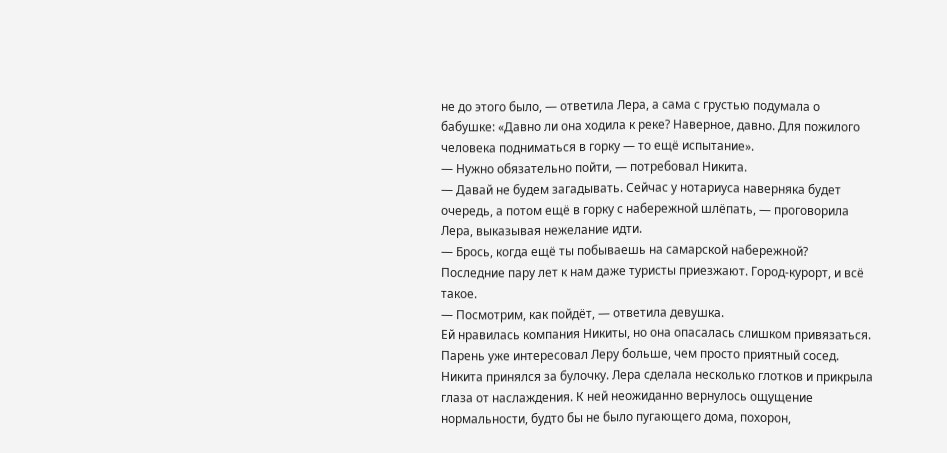не до этого было, — ответила Лера, а сама с грустью подумала о бабушке: «Давно ли она ходила к реке? Наверное, давно. Для пожилого человека подниматься в горку — то ещё испытание».
— Нужно обязательно пойти, — потребовал Никита.
— Давай не будем загадывать. Сейчас у нотариуса наверняка будет очередь, а потом ещё в горку с набережной шлёпать, — проговорила Лера, выказывая нежелание идти.
— Брось, когда ещё ты побываешь на самарской набережной? Последние пару лет к нам даже туристы приезжают. Город-курорт, и всё такое.
— Посмотрим, как пойдёт, — ответила девушка.
Ей нравилась компания Никиты, но она опасалась слишком привязаться. Парень уже интересовал Леру больше, чем просто приятный сосед.
Никита принялся за булочку. Лера сделала несколько глотков и прикрыла глаза от наслаждения. К ней неожиданно вернулось ощущение нормальности, будто бы не было пугающего дома, похорон,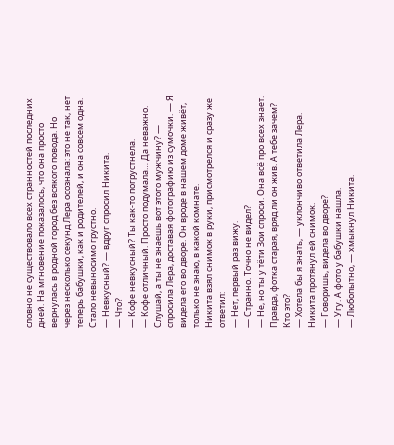словно не существовало всех странностей последних дней. На мгновение показалось, что она просто вернулась в родной город без всякого повода. Но через несколько секунд Лера осознала: это не так, нет теперь бабушки, как и родителей, и она совсем одна. Стало невыносимо грустно.
— Невкусный? — вдруг спросил Никита.
— Что?
— Кофе невкусный? Ты как-то погрустнела.
— Кофе отличный. Просто подумала… Да неважно. Слушай, а ты не знаешь вот этого мужчину? — спросила Лера, доставая фотографию из сумочки. — Я видела его во дворе. Он вроде в нашем доме живёт, только не знаю, в какой комнате.
Никита взял снимок в руки, присмотрелся и сразу же ответил:
— Нет, первый раз вижу.
— Странно. Точно не видел?
— Не, но ты у тёти Зои спроси. Она всё про всех знает. Правда, фотка старая, вряд ли он жив. А тебе зачем? Кто это?
— Хотела бы я знать, — уклончиво ответила Лера.
Никита протянул ей снимок.
— Говоришь, видела во дворе?
— Угу. А фото у бабушки нашла.
— Любопытно, — хмыкнул Никита.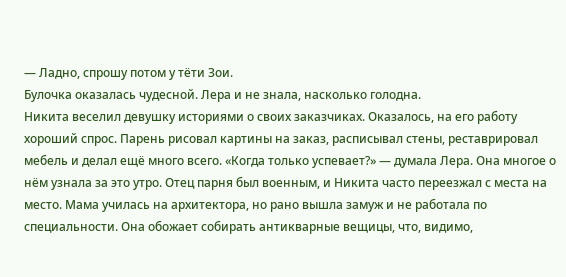— Ладно, спрошу потом у тёти Зои.
Булочка оказалась чудесной. Лера и не знала, насколько голодна.
Никита веселил девушку историями о своих заказчиках. Оказалось, на его работу хороший спрос. Парень рисовал картины на заказ, расписывал стены, реставрировал мебель и делал ещё много всего. «Когда только успевает?» — думала Лера. Она многое о нём узнала за это утро. Отец парня был военным, и Никита часто переезжал с места на место. Мама училась на архитектора, но рано вышла замуж и не работала по специальности. Она обожает собирать антикварные вещицы, что, видимо,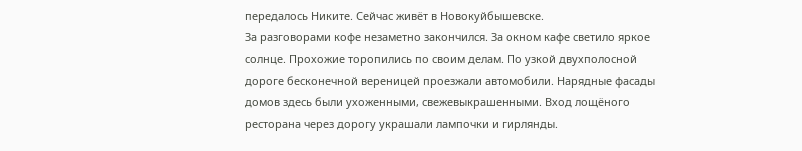передалось Никите. Сейчас живёт в Новокуйбышевске.
За разговорами кофе незаметно закончился. За окном кафе светило яркое солнце. Прохожие торопились по своим делам. По узкой двухполосной дороге бесконечной вереницей проезжали автомобили. Нарядные фасады домов здесь были ухоженными, свежевыкрашенными. Вход лощёного ресторана через дорогу украшали лампочки и гирлянды.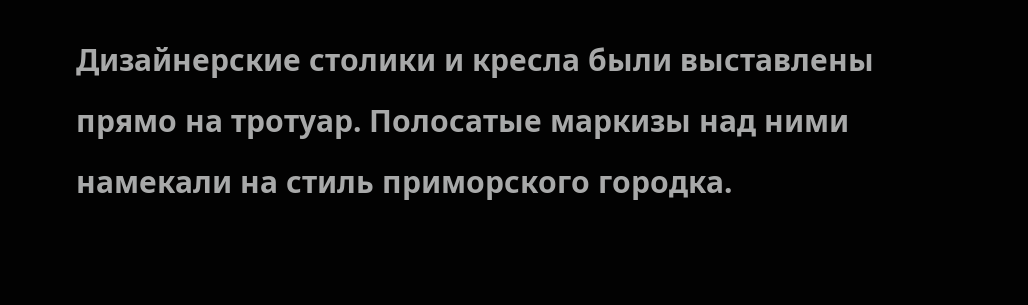Дизайнерские столики и кресла были выставлены прямо на тротуар. Полосатые маркизы над ними намекали на стиль приморского городка.